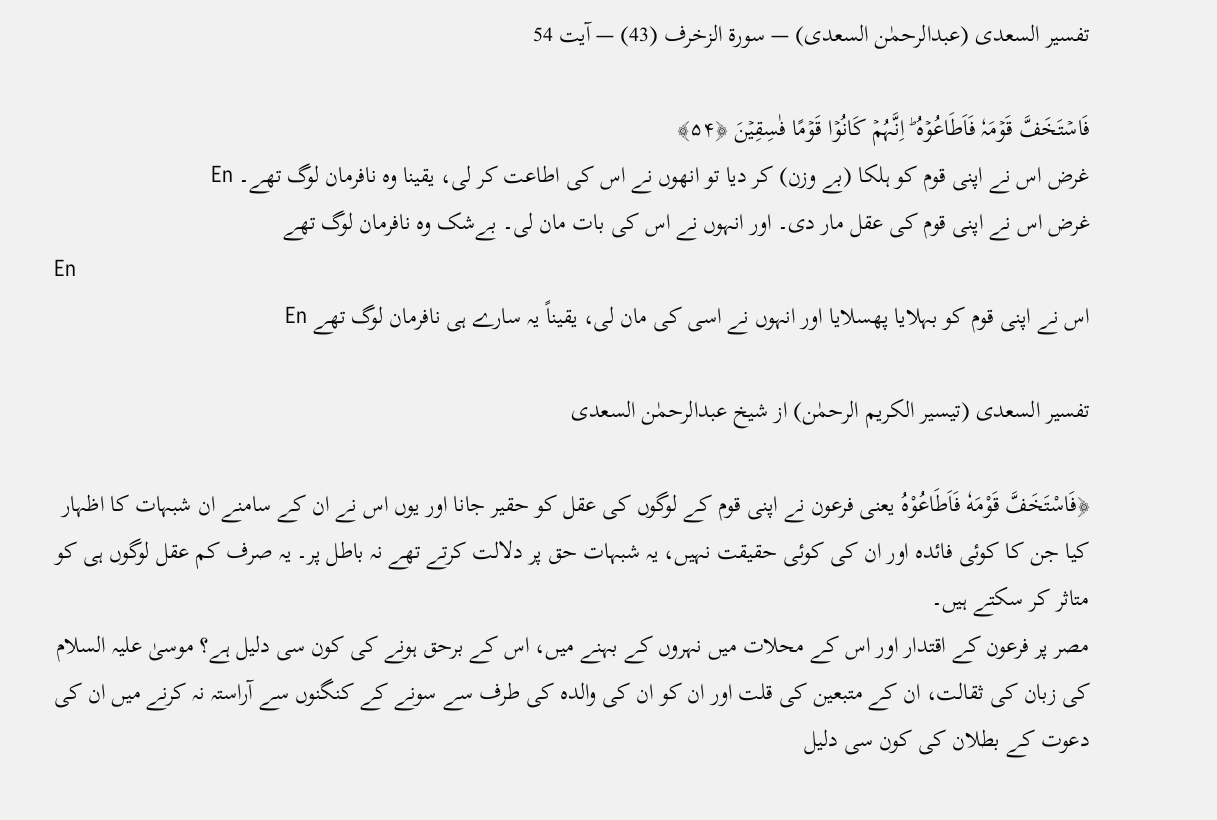تفسیر السعدی (عبدالرحمٰن السعدی) — سورۃ الزخرف (43) — آیت 54

فَاسۡتَخَفَّ قَوۡمَہٗ فَاَطَاعُوۡہُ ؕ اِنَّہُمۡ کَانُوۡا قَوۡمًا فٰسِقِیۡنَ ﴿۵۴﴾
غرض اس نے اپنی قوم کو ہلکا (بے وزن) کر دیا تو انھوں نے اس کی اطاعت کر لی، یقینا وہ نافرمان لوگ تھے۔ En
غرض اس نے اپنی قوم کی عقل مار دی۔ اور انہوں نے اس کی بات مان لی۔ بےشک وہ نافرمان لوگ تھے
En
اس نے اپنی قوم کو بہلایا پھسلایا اور انہوں نے اسی کی مان لی، یقیناً یہ سارے ہی نافرمان لوگ تھے En

تفسیر السعدی (تیسیر الکریم الرحمٰن) از شیخ عبدالرحمٰن السعدی

﴿فَاسْتَخَفَّ قَوْمَهٗ فَاَطَاعُوْهُ یعنی فرعون نے اپنی قوم کے لوگوں کی عقل کو حقیر جانا اور یوں اس نے ان کے سامنے ان شبہات کا اظہار کیا جن کا کوئی فائدہ اور ان کی کوئی حقیقت نہیں، یہ شبہات حق پر دلالت کرتے تھے نہ باطل پر۔ یہ صرف کم عقل لوگوں ہی کو متاثر کر سکتے ہیں۔
مصر پر فرعون کے اقتدار اور اس کے محلات میں نہروں کے بہنے میں، اس کے برحق ہونے کی کون سی دلیل ہے؟ موسیٰ علیہ السلام کی زبان کی ثقالت، ان کے متبعین کی قلت اور ان کو ان کی والدہ کی طرف سے سونے کے کنگنوں سے آراستہ نہ کرنے میں ان کی دعوت کے بطلان کی کون سی دلیل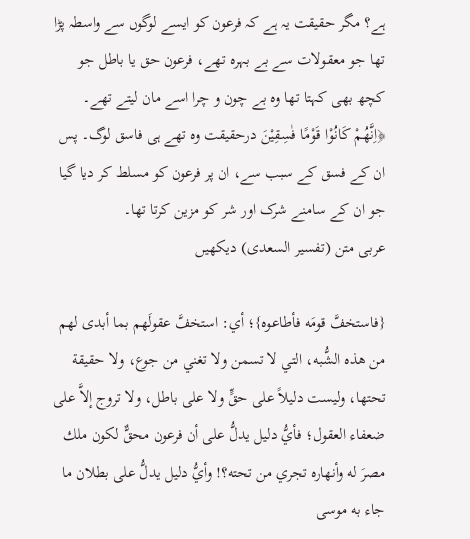ہے؟ مگر حقیقت یہ ہے کہ فرعون کو ایسے لوگوں سے واسطہ پڑا تھا جو معقولات سے بے بہرہ تھے، فرعون حق یا باطل جو کچھ بھی کہتا تھا وہ بے چون و چرا اسے مان لیتے تھے۔ ﴿اِنَّهُمْ كَانُوْا قَوْمًا فٰسِقِیْنَ درحقیقت وہ تھے ہی فاسق لوگ۔ پس ان کے فسق کے سبب سے، ان پر فرعون کو مسلط کر دیا گیا جو ان کے سامنے شرک اور شر کو مزین کرتا تھا۔
عربی متن (تفسیر السعدی) دیکھیں

{فاستخفَّ قومَه فأطاعوه}؛ أي: استخفَّ عقولَهم بما أبدى لهم من هذه الشُّبه، التي لا تسمن ولا تغني من جوع، ولا حقيقة تحتها، وليست دليلاً على حقٍّ ولا على باطل، ولا تروج إلاَّ على ضعفاء العقول؛ فأيُّ دليل يدلُّ على أن فرعون محقٌّ لكون ملك مصرَ له وأنهاره تجري من تحته؟! وأيُّ دليل يدلُّ على بطلان ما جاء به موسى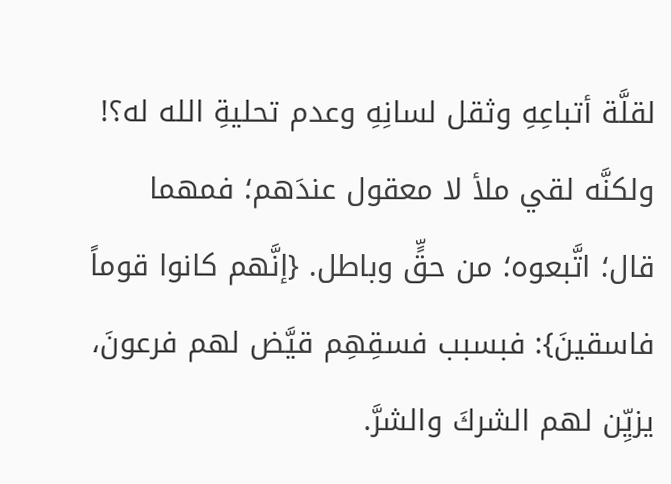لقلَّة أتباعِهِ وثقل لسانِهِ وعدم تحليةِ الله له؟! ولكنَّه لقي ملأ لا معقول عندَهم؛ فمهما قال؛ اتَّبعوه؛ من حقٍّ وباطل. {إنَّهم كانوا قوماً فاسقينَ}: فبسبب فسقِهِم قيَّض لهم فرعونَ، يزيِّن لهم الشركَ والشرَّ.